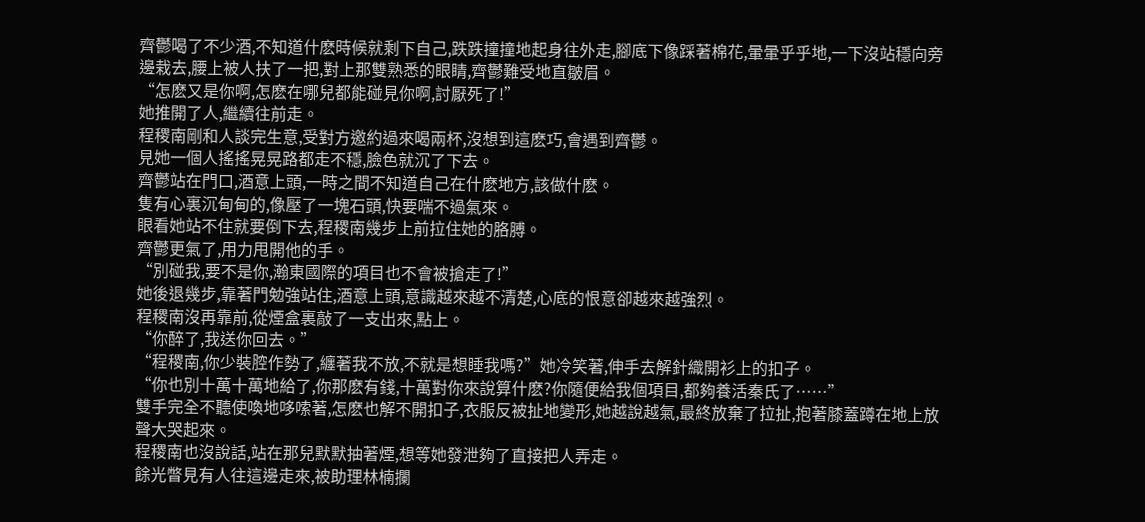齊鬱喝了不少酒,不知道什麽時候就剩下自己,跌跌撞撞地起身往外走,腳底下像踩著棉花,暈暈乎乎地,一下沒站穩向旁邊栽去,腰上被人扶了一把,對上那雙熟悉的眼睛,齊鬱難受地直皺眉。
“怎麽又是你啊,怎麽在哪兒都能碰見你啊,討厭死了!”
她推開了人,繼續往前走。
程稷南剛和人談完生意,受對方邀約過來喝兩杯,沒想到這麽巧,會遇到齊鬱。
見她一個人搖搖晃晃路都走不穩,臉色就沉了下去。
齊鬱站在門口,酒意上頭,一時之間不知道自己在什麽地方,該做什麽。
隻有心裏沉甸甸的,像壓了一塊石頭,快要喘不過氣來。
眼看她站不住就要倒下去,程稷南幾步上前拉住她的胳膊。
齊鬱更氣了,用力甩開他的手。
“別碰我,要不是你,瀚東國際的項目也不會被搶走了!”
她後退幾步,靠著門勉強站住,酒意上頭,意識越來越不清楚,心底的恨意卻越來越強烈。
程稷南沒再靠前,從煙盒裏敲了一支出來,點上。
“你醉了,我送你回去。”
“程稷南,你少裝腔作勢了,纏著我不放,不就是想睡我嗎?”她冷笑著,伸手去解針織開衫上的扣子。
“你也別十萬十萬地給了,你那麽有錢,十萬對你來說算什麽?你隨便給我個項目,都夠養活秦氏了……”
雙手完全不聽使喚地哆嗦著,怎麽也解不開扣子,衣服反被扯地變形,她越說越氣,最終放棄了拉扯,抱著膝蓋蹲在地上放聲大哭起來。
程稷南也沒說話,站在那兒默默抽著煙,想等她發泄夠了直接把人弄走。
餘光瞥見有人往這邊走來,被助理林楠攔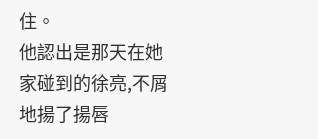住。
他認出是那天在她家碰到的徐亮,不屑地揚了揚唇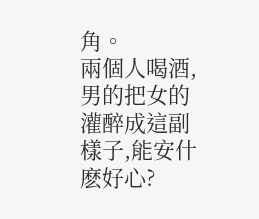角。
兩個人喝酒,男的把女的灌醉成這副樣子,能安什麽好心?